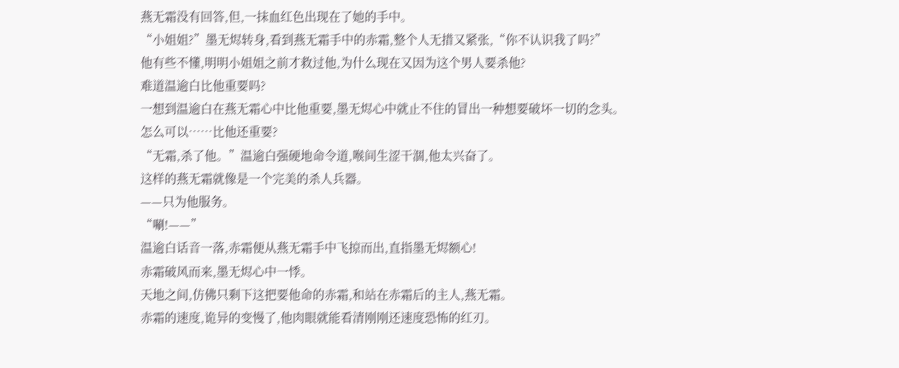燕无霜没有回答,但,一抹血红色出现在了她的手中。
“小姐姐?”墨无烬转身,看到燕无霜手中的赤霜,整个人无措又紧张,“你不认识我了吗?”
他有些不懂,明明小姐姐之前才救过他,为什么现在又因为这个男人要杀他?
难道温逾白比他重要吗?
一想到温逾白在燕无霜心中比他重要,墨无烬心中就止不住的冒出一种想要破坏一切的念头。
怎么可以……比他还重要?
“无霜,杀了他。”温逾白强硬地命令道,喉间生涩干涸,他太兴奋了。
这样的燕无霜就像是一个完美的杀人兵器。
——只为他服务。
“唰!——”
温逾白话音一落,赤霜便从燕无霜手中飞掠而出,直指墨无烬额心!
赤霜破风而来,墨无烬心中一悸。
天地之间,仿佛只剩下这把要他命的赤霜,和站在赤霜后的主人,燕无霜。
赤霜的速度,诡异的变慢了,他肉眼就能看清刚刚还速度恐怖的红刃。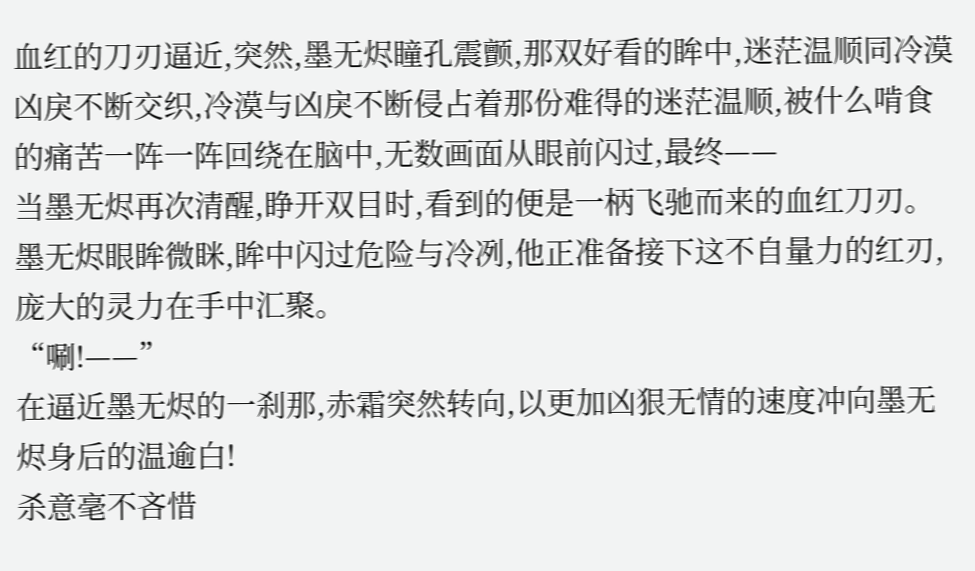血红的刀刃逼近,突然,墨无烬瞳孔震颤,那双好看的眸中,迷茫温顺同冷漠凶戾不断交织,冷漠与凶戾不断侵占着那份难得的迷茫温顺,被什么啃食的痛苦一阵一阵回绕在脑中,无数画面从眼前闪过,最终——
当墨无烬再次清醒,睁开双目时,看到的便是一柄飞驰而来的血红刀刃。
墨无烬眼眸微眯,眸中闪过危险与冷冽,他正准备接下这不自量力的红刃,庞大的灵力在手中汇聚。
“唰!——”
在逼近墨无烬的一刹那,赤霜突然转向,以更加凶狠无情的速度冲向墨无烬身后的温逾白!
杀意毫不吝惜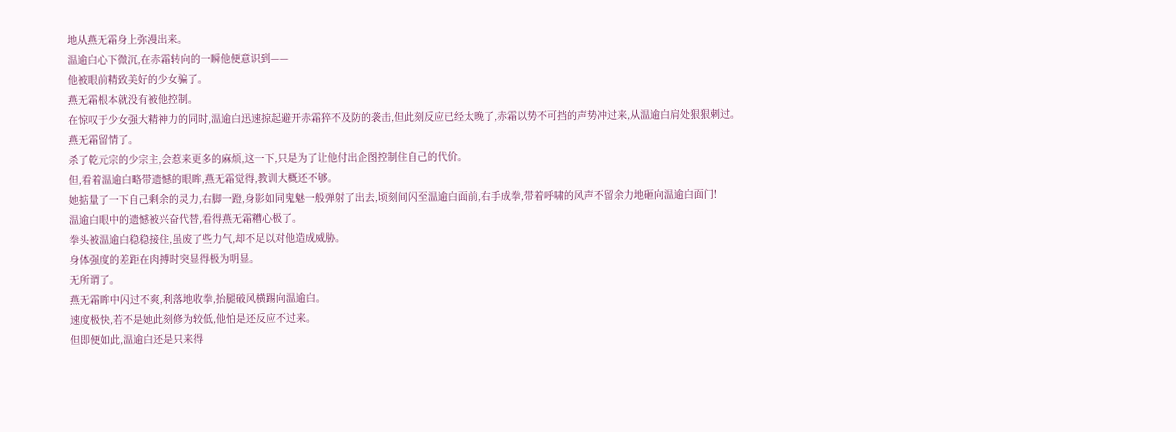地从燕无霜身上弥漫出来。
温逾白心下微沉,在赤霜转向的一瞬他便意识到——
他被眼前精致美好的少女骗了。
燕无霜根本就没有被他控制。
在惊叹于少女强大精神力的同时,温逾白迅速掠起避开赤霜猝不及防的袭击,但此刻反应已经太晚了,赤霜以势不可挡的声势冲过来,从温逾白肩处狠狠刺过。
燕无霜留情了。
杀了乾元宗的少宗主,会惹来更多的麻烦,这一下,只是为了让他付出企图控制住自己的代价。
但,看着温逾白略带遗憾的眼眸,燕无霜觉得,教训大概还不够。
她掂量了一下自己剩余的灵力,右脚一蹬,身影如同鬼魅一般弹射了出去,顷刻间闪至温逾白面前,右手成拳,带着呼啸的风声不留余力地砸向温逾白面门!
温逾白眼中的遗憾被兴奋代替,看得燕无霜糟心极了。
拳头被温逾白稳稳接住,虽废了些力气,却不足以对他造成威胁。
身体强度的差距在肉搏时突显得极为明显。
无所谓了。
燕无霜眸中闪过不爽,利落地收拳,抬腿破风横踢向温逾白。
速度极快,若不是她此刻修为较低,他怕是还反应不过来。
但即便如此,温逾白还是只来得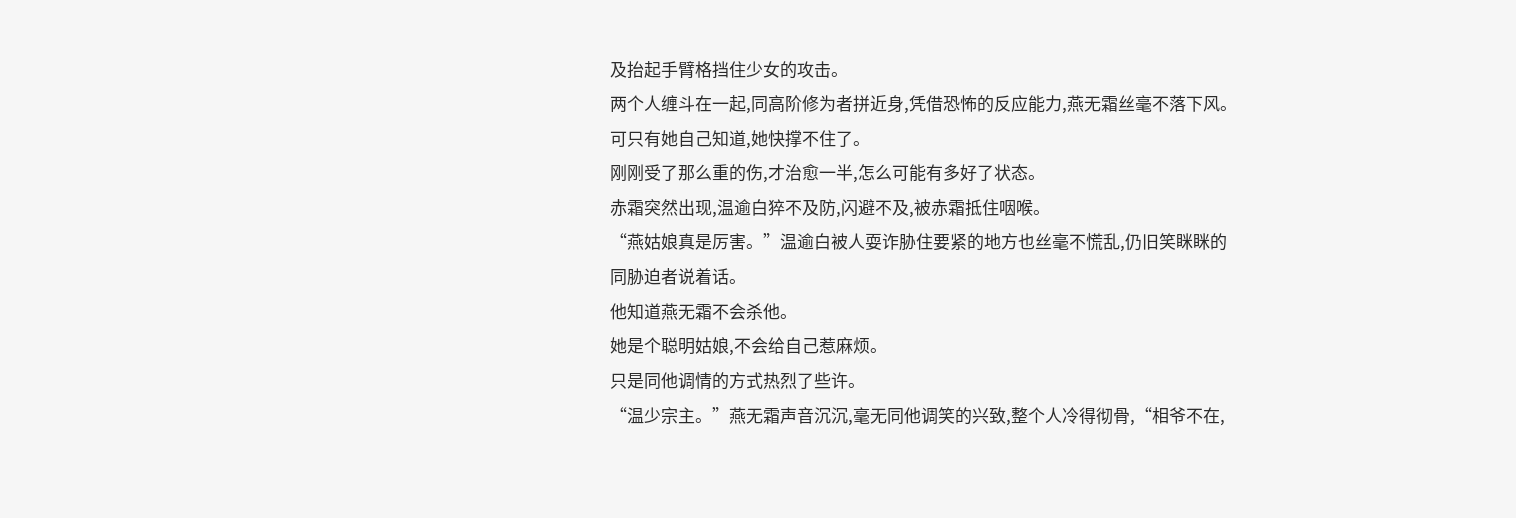及抬起手臂格挡住少女的攻击。
两个人缠斗在一起,同高阶修为者拼近身,凭借恐怖的反应能力,燕无霜丝毫不落下风。
可只有她自己知道,她快撑不住了。
刚刚受了那么重的伤,才治愈一半,怎么可能有多好了状态。
赤霜突然出现,温逾白猝不及防,闪避不及,被赤霜抵住咽喉。
“燕姑娘真是厉害。”温逾白被人耍诈胁住要紧的地方也丝毫不慌乱,仍旧笑眯眯的同胁迫者说着话。
他知道燕无霜不会杀他。
她是个聪明姑娘,不会给自己惹麻烦。
只是同他调情的方式热烈了些许。
“温少宗主。”燕无霜声音沉沉,毫无同他调笑的兴致,整个人冷得彻骨,“相爷不在,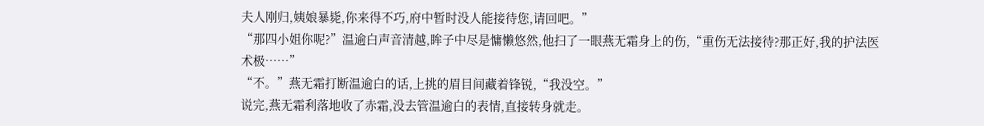夫人刚归,姨娘暴毙,你来得不巧,府中暂时没人能接待您,请回吧。”
“那四小姐你呢?”温逾白声音清越,眸子中尽是慵懒悠然,他扫了一眼燕无霜身上的伤,“重伤无法接待?那正好,我的护法医术极……”
“不。”燕无霜打断温逾白的话,上挑的眉目间藏着锋锐,“我没空。”
说完,燕无霜利落地收了赤霜,没去管温逾白的表情,直接转身就走。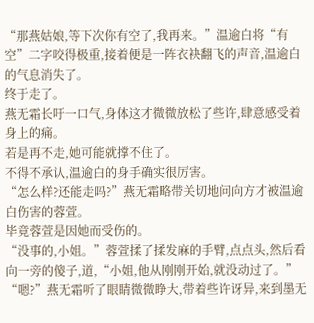“那燕姑娘,等下次你有空了,我再来。”温逾白将“有空”二字咬得极重,接着便是一阵衣袂翻飞的声音,温逾白的气息消失了。
终于走了。
燕无霜长吁一口气,身体这才微微放松了些许,肆意感受着身上的痛。
若是再不走,她可能就撑不住了。
不得不承认,温逾白的身手确实很厉害。
“怎么样?还能走吗?”燕无霜略带关切地问向方才被温逾白伤害的蓉萱。
毕竟蓉萱是因她而受伤的。
“没事的,小姐。”蓉萱揉了揉发麻的手臂,点点头,然后看向一旁的傻子,道,“小姐,他从刚刚开始,就没动过了。”
“嗯?”燕无霜听了眼睛微微睁大,带着些许讶异,来到墨无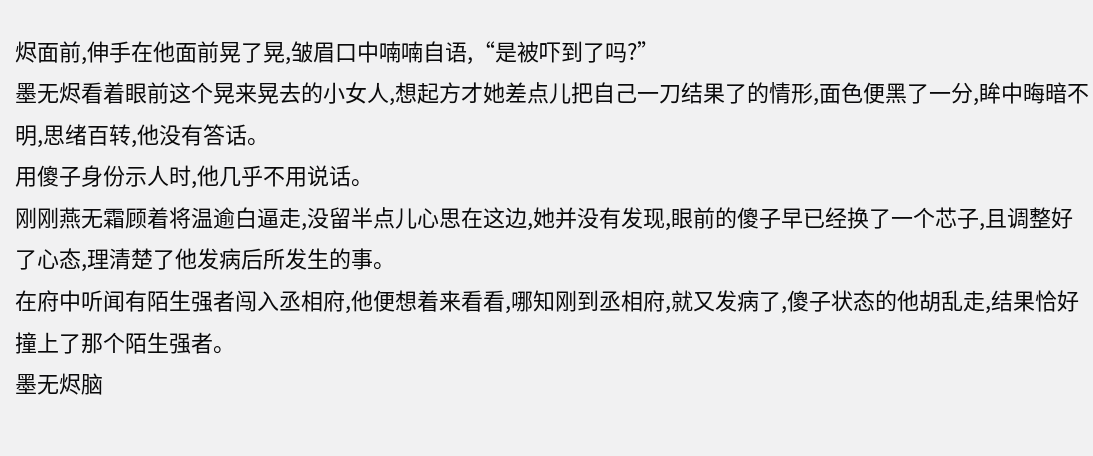烬面前,伸手在他面前晃了晃,皱眉口中喃喃自语,“是被吓到了吗?”
墨无烬看着眼前这个晃来晃去的小女人,想起方才她差点儿把自己一刀结果了的情形,面色便黑了一分,眸中晦暗不明,思绪百转,他没有答话。
用傻子身份示人时,他几乎不用说话。
刚刚燕无霜顾着将温逾白逼走,没留半点儿心思在这边,她并没有发现,眼前的傻子早已经换了一个芯子,且调整好了心态,理清楚了他发病后所发生的事。
在府中听闻有陌生强者闯入丞相府,他便想着来看看,哪知刚到丞相府,就又发病了,傻子状态的他胡乱走,结果恰好撞上了那个陌生强者。
墨无烬脑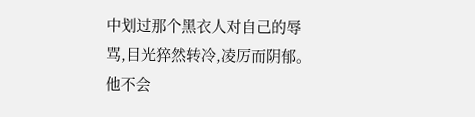中划过那个黑衣人对自己的辱骂,目光猝然转冷,凌厉而阴郁。
他不会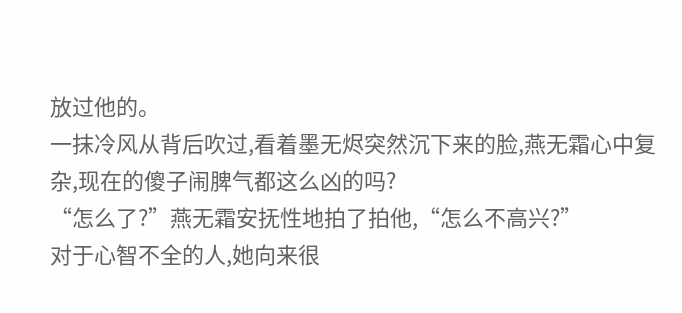放过他的。
一抹冷风从背后吹过,看着墨无烬突然沉下来的脸,燕无霜心中复杂,现在的傻子闹脾气都这么凶的吗?
“怎么了?”燕无霜安抚性地拍了拍他,“怎么不高兴?”
对于心智不全的人,她向来很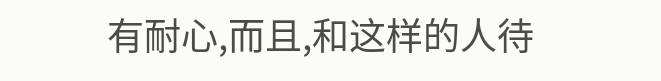有耐心,而且,和这样的人待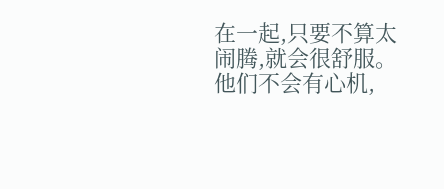在一起,只要不算太闹腾,就会很舒服。
他们不会有心机,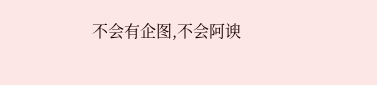不会有企图,不会阿谀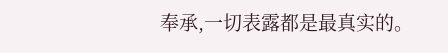奉承,一切表露都是最真实的。